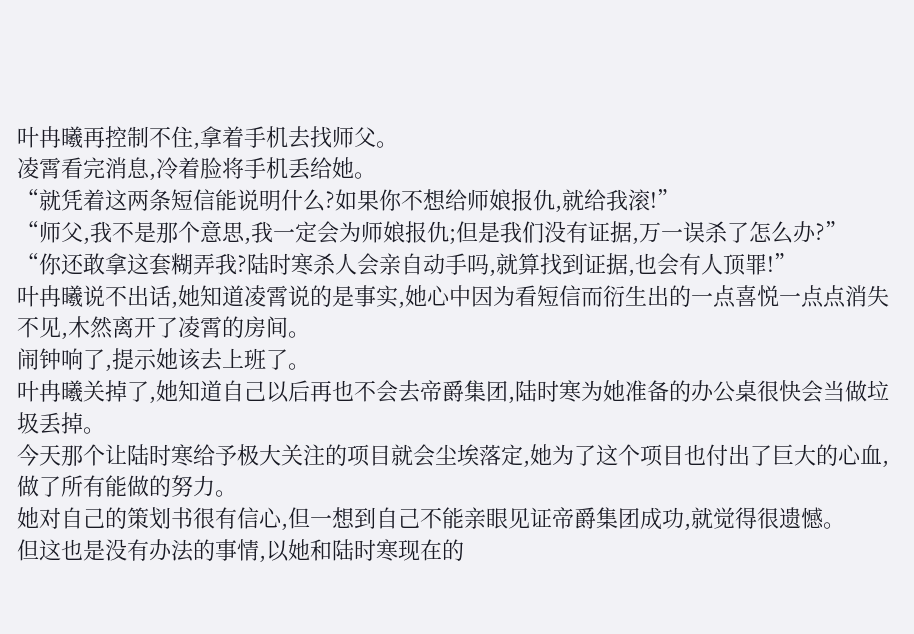叶冉曦再控制不住,拿着手机去找师父。
凌霄看完消息,冷着脸将手机丢给她。
“就凭着这两条短信能说明什么?如果你不想给师娘报仇,就给我滚!”
“师父,我不是那个意思,我一定会为师娘报仇;但是我们没有证据,万一误杀了怎么办?”
“你还敢拿这套糊弄我?陆时寒杀人会亲自动手吗,就算找到证据,也会有人顶罪!”
叶冉曦说不出话,她知道凌霄说的是事实,她心中因为看短信而衍生出的一点喜悦一点点消失不见,木然离开了凌霄的房间。
闹钟响了,提示她该去上班了。
叶冉曦关掉了,她知道自己以后再也不会去帝爵集团,陆时寒为她准备的办公桌很快会当做垃圾丢掉。
今天那个让陆时寒给予极大关注的项目就会尘埃落定,她为了这个项目也付出了巨大的心血,做了所有能做的努力。
她对自己的策划书很有信心,但一想到自己不能亲眼见证帝爵集团成功,就觉得很遗憾。
但这也是没有办法的事情,以她和陆时寒现在的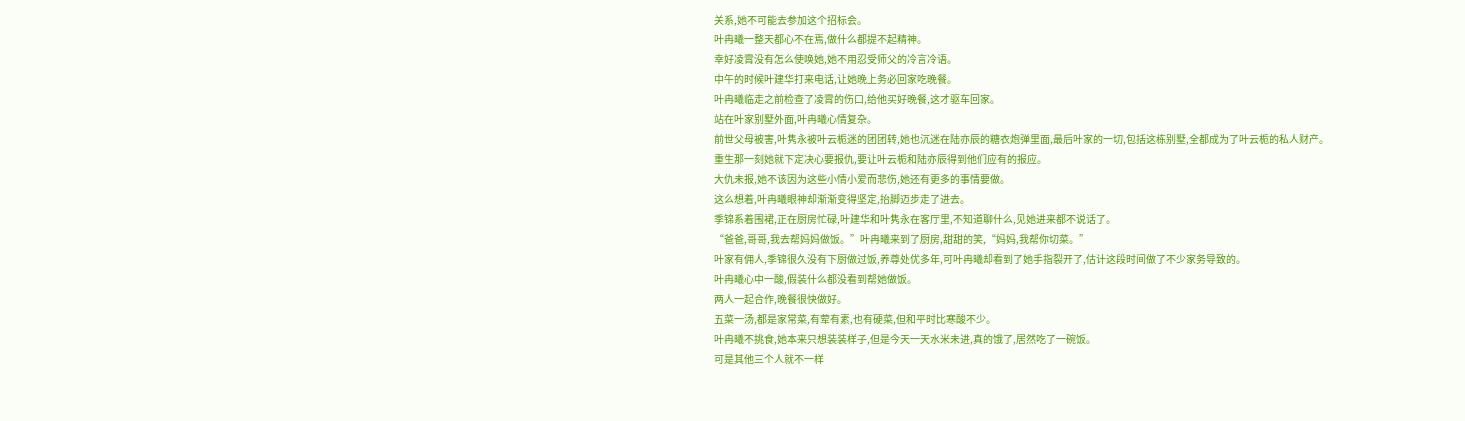关系,她不可能去参加这个招标会。
叶冉曦一整天都心不在焉,做什么都提不起精神。
幸好凌霄没有怎么使唤她,她不用忍受师父的冷言冷语。
中午的时候叶建华打来电话,让她晚上务必回家吃晚餐。
叶冉曦临走之前检查了凌霄的伤口,给他买好晚餐,这才驱车回家。
站在叶家别墅外面,叶冉曦心情复杂。
前世父母被害,叶隽永被叶云栀迷的团团转,她也沉迷在陆亦辰的糖衣炮弹里面,最后叶家的一切,包括这栋别墅,全都成为了叶云栀的私人财产。
重生那一刻她就下定决心要报仇,要让叶云栀和陆亦辰得到他们应有的报应。
大仇未报,她不该因为这些小情小爱而悲伤,她还有更多的事情要做。
这么想着,叶冉曦眼神却渐渐变得坚定,抬脚迈步走了进去。
季锦系着围裙,正在厨房忙碌,叶建华和叶隽永在客厅里,不知道聊什么,见她进来都不说话了。
“爸爸,哥哥,我去帮妈妈做饭。”叶冉曦来到了厨房,甜甜的笑,“妈妈,我帮你切菜。”
叶家有佣人,季锦很久没有下厨做过饭,养尊处优多年,可叶冉曦却看到了她手指裂开了,估计这段时间做了不少家务导致的。
叶冉曦心中一酸,假装什么都没看到帮她做饭。
两人一起合作,晚餐很快做好。
五菜一汤,都是家常菜,有荤有素,也有硬菜,但和平时比寒酸不少。
叶冉曦不挑食,她本来只想装装样子,但是今天一天水米未进,真的饿了,居然吃了一碗饭。
可是其他三个人就不一样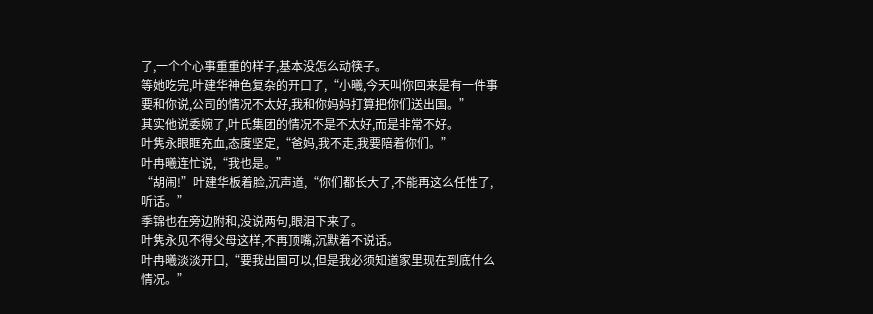了,一个个心事重重的样子,基本没怎么动筷子。
等她吃完,叶建华神色复杂的开口了,“小曦,今天叫你回来是有一件事要和你说,公司的情况不太好,我和你妈妈打算把你们送出国。”
其实他说委婉了,叶氏集团的情况不是不太好,而是非常不好。
叶隽永眼眶充血,态度坚定,“爸妈,我不走,我要陪着你们。”
叶冉曦连忙说,“我也是。”
“胡闹!”叶建华板着脸,沉声道,“你们都长大了,不能再这么任性了,听话。”
季锦也在旁边附和,没说两句,眼泪下来了。
叶隽永见不得父母这样,不再顶嘴,沉默着不说话。
叶冉曦淡淡开口,“要我出国可以,但是我必须知道家里现在到底什么情况。”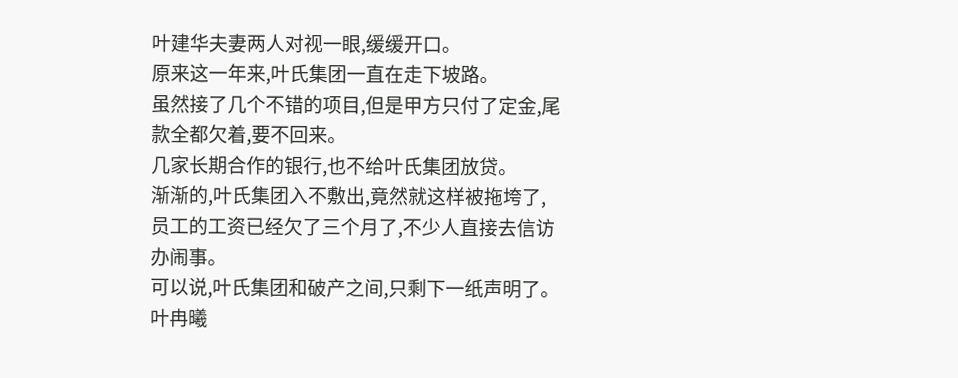叶建华夫妻两人对视一眼,缓缓开口。
原来这一年来,叶氏集团一直在走下坡路。
虽然接了几个不错的项目,但是甲方只付了定金,尾款全都欠着,要不回来。
几家长期合作的银行,也不给叶氏集团放贷。
渐渐的,叶氏集团入不敷出,竟然就这样被拖垮了,员工的工资已经欠了三个月了,不少人直接去信访办闹事。
可以说,叶氏集团和破产之间,只剩下一纸声明了。
叶冉曦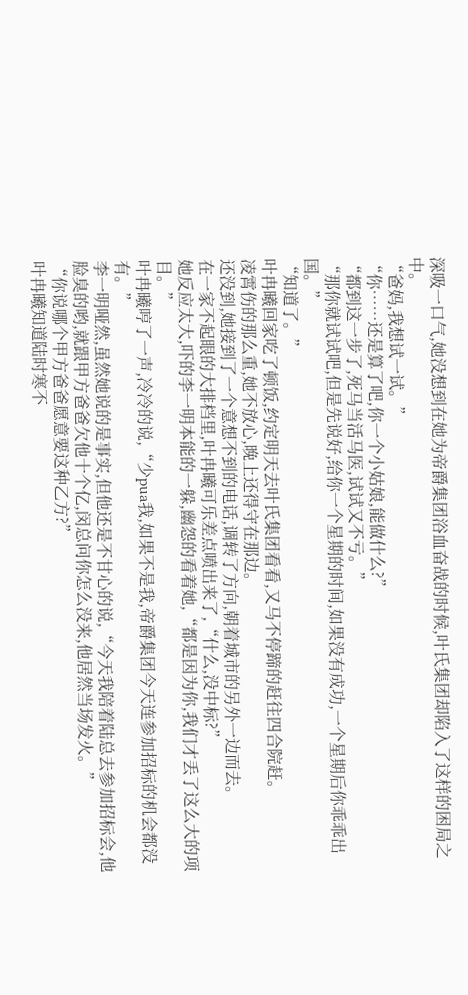深吸一口气,她没想到在她为帝爵集团浴血奋战的时候,叶氏集团却陷入了这样的困局之中。
“爸妈,我想试一试。”
“你……还是算了吧,你一个小姑娘,能做什么?”
“都到这一步了,死马当活马医,试试又不亏。”
“那你就试试吧,但是先说好,给你一个星期的时间,如果没有成功,一个星期后你乖乖出国。”
“知道了。”
叶冉曦回家吃了顿饭,约定明天去叶氏集团看看,又马不停蹄的赶往四合院赶。
凌霄伤的那么重,她不放心,晚上还得守在那边。
还没到,她接到了一个意想不到的电话,调转了方向,朝着城市的另外一边而去。
在一家不起眼的大排档里,叶冉曦可乐差点喷出来了,“什么,没中标?”
她反应太大,吓的李一明本能的一躲,幽怨的看着她,“都是因为你,我们才丢了这么大的项目。”
叶冉曦哼了一声,冷冷的说,“少pua我,如果不是我,帝爵集团今天连参加招标的机会都没有。”
李一明哑然,虽然她说的是事实,但他还是不甘心的说,“今天我陪着陆总去参加招标会,他脸臭的哟,就跟甲方爸爸欠他十个亿,闵总问你怎么没来,他居然当场发火。”
“你说哪个甲方爸爸愿意要这种乙方?”
叶冉曦知道陆时寒不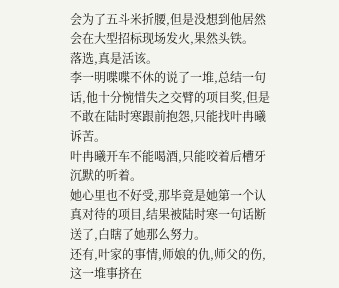会为了五斗米折腰,但是没想到他居然会在大型招标现场发火,果然头铁。
落选,真是活该。
李一明喋喋不休的说了一堆,总结一句话,他十分惋惜失之交臂的项目奖,但是不敢在陆时寒跟前抱怨,只能找叶冉曦诉苦。
叶冉曦开车不能喝酒,只能咬着后槽牙沉默的听着。
她心里也不好受,那毕竟是她第一个认真对待的项目,结果被陆时寒一句话断送了,白瞎了她那么努力。
还有,叶家的事情,师娘的仇,师父的伤,这一堆事挤在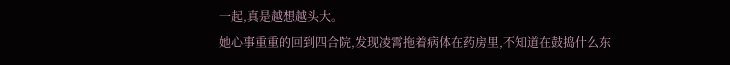一起,真是越想越头大。
她心事重重的回到四合院,发现凌霄拖着病体在药房里,不知道在鼓捣什么东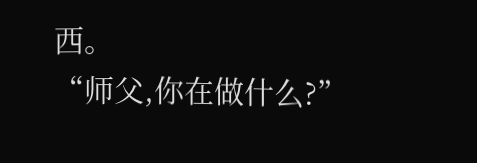西。
“师父,你在做什么?”